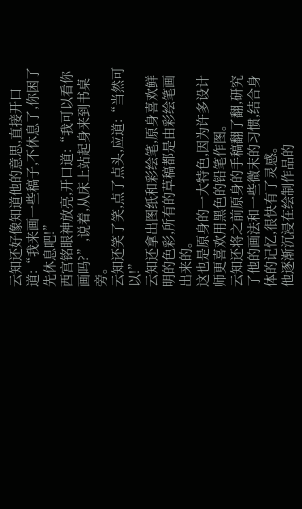云知还好像知道他的意思,直接开口道:“我来画一些稿子,不休息了,你困了先休息吧!”
西宫铭眼神放亮,开口道:“我可以看你画吗?”,说着,从床上站起身来到书桌旁。
云知还笑了笑,点了点头,应道:“当然可以!”
云知还拿出图纸和彩绘笔,原身喜欢鲜明的色彩,所有的草稿都是由彩绘笔画出来的。
这也是原身的一大特色,因为许多设计师更喜欢用黑色的铅笔作图。
云知还将之前原身的手稿翻了翻,研究了他的画法和一些微末的习惯,结合身体的记忆,很快有了灵感。
他逐渐沉浸在绘制作品的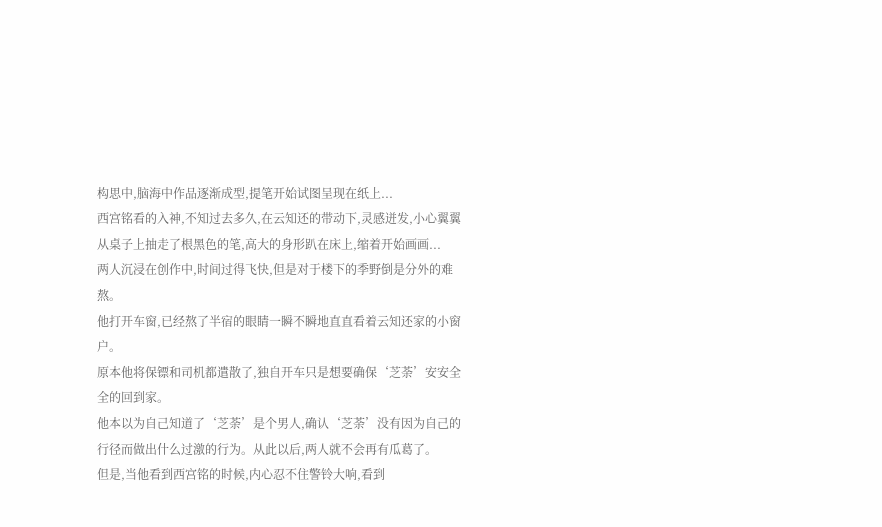构思中,脑海中作品逐渐成型,提笔开始试图呈现在纸上...
西宫铭看的入神,不知过去多久,在云知还的带动下,灵感迸发,小心翼翼从桌子上抽走了根黑色的笔,高大的身形趴在床上,缩着开始画画...
两人沉浸在创作中,时间过得飞快,但是对于楼下的季野倒是分外的难熬。
他打开车窗,已经熬了半宿的眼睛一瞬不瞬地直直看着云知还家的小窗户。
原本他将保镖和司机都遣散了,独自开车只是想要确保‘芝荼’安安全全的回到家。
他本以为自己知道了‘芝荼’是个男人,确认‘芝荼’没有因为自己的行径而做出什么过激的行为。从此以后,两人就不会再有瓜葛了。
但是,当他看到西宫铭的时候,内心忍不住警铃大响,看到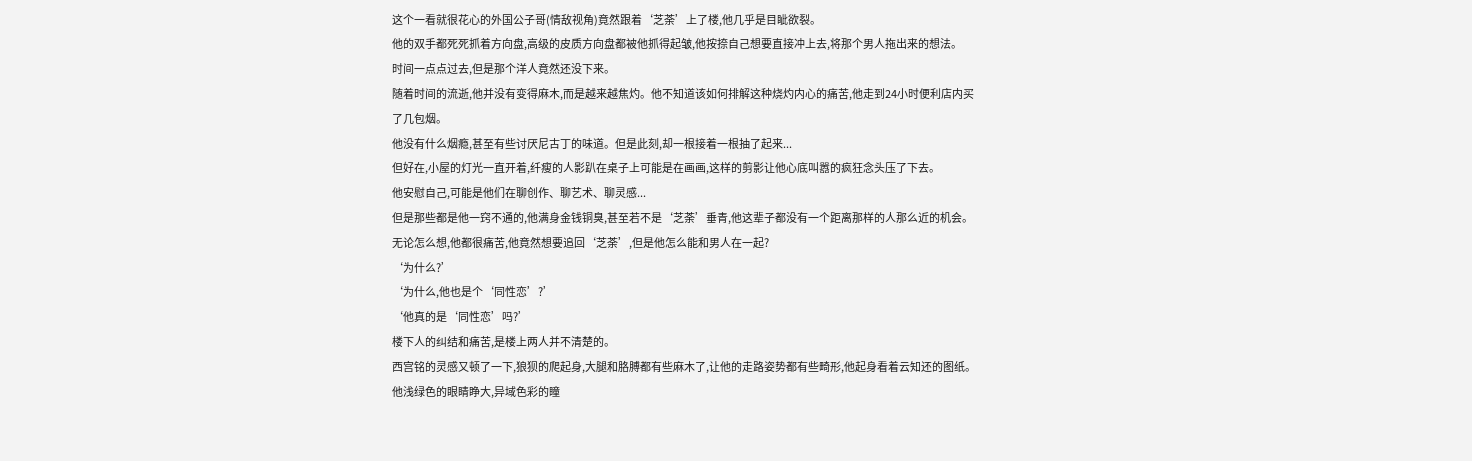这个一看就很花心的外国公子哥(情敌视角)竟然跟着‘芝荼’上了楼,他几乎是目眦欲裂。
他的双手都死死抓着方向盘,高级的皮质方向盘都被他抓得起皱,他按捺自己想要直接冲上去,将那个男人拖出来的想法。
时间一点点过去,但是那个洋人竟然还没下来。
随着时间的流逝,他并没有变得麻木,而是越来越焦灼。他不知道该如何排解这种烧灼内心的痛苦,他走到24小时便利店内买了几包烟。
他没有什么烟瘾,甚至有些讨厌尼古丁的味道。但是此刻,却一根接着一根抽了起来...
但好在,小屋的灯光一直开着,纤瘦的人影趴在桌子上可能是在画画,这样的剪影让他心底叫嚣的疯狂念头压了下去。
他安慰自己,可能是他们在聊创作、聊艺术、聊灵感...
但是那些都是他一窍不通的,他满身金钱铜臭,甚至若不是‘芝荼’垂青,他这辈子都没有一个距离那样的人那么近的机会。
无论怎么想,他都很痛苦,他竟然想要追回‘芝荼’,但是他怎么能和男人在一起?
‘为什么?’
‘为什么,他也是个‘同性恋’?’
‘他真的是‘同性恋’吗?’
楼下人的纠结和痛苦,是楼上两人并不清楚的。
西宫铭的灵感又顿了一下,狼狈的爬起身,大腿和胳膊都有些麻木了,让他的走路姿势都有些畸形,他起身看着云知还的图纸。
他浅绿色的眼睛睁大,异域色彩的瞳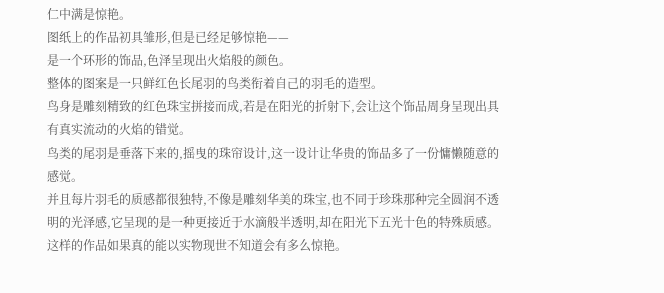仁中满是惊艳。
图纸上的作品初具雏形,但是已经足够惊艳——
是一个环形的饰品,色泽呈现出火焰般的颜色。
整体的图案是一只鲜红色长尾羽的鸟类衔着自己的羽毛的造型。
鸟身是雕刻精致的红色珠宝拼接而成,若是在阳光的折射下,会让这个饰品周身呈现出具有真实流动的火焰的错觉。
鸟类的尾羽是垂落下来的,摇曳的珠帘设计,这一设计让华贵的饰品多了一份慵懒随意的感觉。
并且每片羽毛的质感都很独特,不像是雕刻华美的珠宝,也不同于珍珠那种完全圆润不透明的光泽感,它呈现的是一种更接近于水滴般半透明,却在阳光下五光十色的特殊质感。
这样的作品如果真的能以实物现世不知道会有多么惊艳。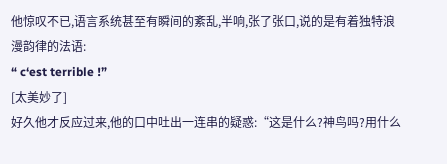他惊叹不已,语言系统甚至有瞬间的紊乱,半响,张了张口,说的是有着独特浪漫韵律的法语:
“ c‘est terrible !”
[太美妙了]
好久他才反应过来,他的口中吐出一连串的疑惑:“这是什么?神鸟吗?用什么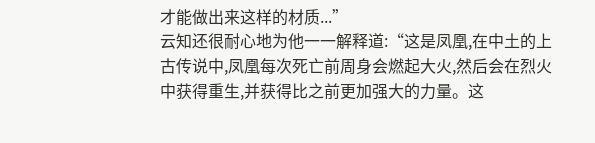才能做出来这样的材质...”
云知还很耐心地为他一一解释道:“这是凤凰,在中土的上古传说中,凤凰每次死亡前周身会燃起大火,然后会在烈火中获得重生,并获得比之前更加强大的力量。这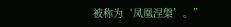被称为‘凤凰涅槃’。”